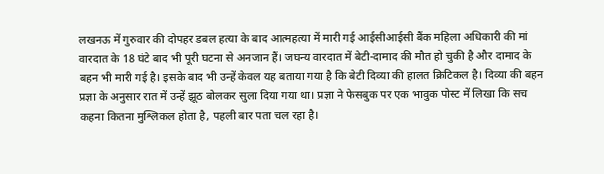लखनऊ में गुरुवार की दोपहर डबल हत्या के बाद आत्महत्या में मारी गई आईसीआईसी बैंक महिला अधिकारी की मां वारदात के 18 घंटे बाद भी पूरी घटना से अनजान हैं। जघन्य वारदात में बेटी-दामाद की मौत हो चुकी है और दामाद के बहन भी मारी गई है। इसके बाद भी उन्हें केवल यह बताया गया है कि बेटी दिव्या की हालत क्रिटिकल है। दिव्या की बहन प्रज्ञा के अनुसार रात में उन्हें झूठ बोलकर सुला दिया गया था। प्रज्ञा ने फेसबुक पर एक भावुक पोस्ट में लिखा कि सच कहना कितना मुश्लिकल होता है, पहली बार पता चल रहा है।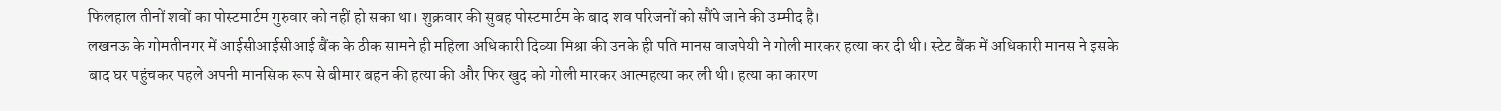फिलहाल तीनों शवों का पोस्टमार्टम गुरुवार को नहीं हो सका था। शुक्रवार की सुबह पोस्टमार्टम के बाद शव परिजनों को सौंपे जाने की उम्मीद है।
लखनऊ के गोमतीनगर में आईसीआईसीआई बैंक के ठीक सामने ही महिला अधिकारी दिव्या मिश्रा की उनके ही पति मानस वाजपेयी ने गोली मारकर हत्या कर दी थी। स्टेट बैंक में अधिकारी मानस ने इसके बाद घर पहुंचकर पहले अपनी मानसिक रूप से बीमार बहन की हत्या की और फिर खुद को गोली मारकर आत्महत्या कर ली थी। हत्या का कारण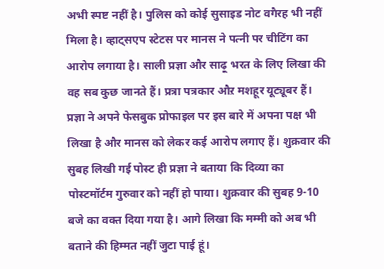अभी स्पष्ट नहीं है। पुलिस को कोई सुसाइड नोट वगैरह भी नहीं मिला है। व्हाट्सएप स्टेटस पर मानस ने पत्नी पर चीटिंग का आरोप लगाया है। साली प्रज्ञा और साढ़ू भरत के लिए लिखा की वह सब कुछ जानते हैं। प्रत्रा पत्रकार औऱ मशहूर यूट्यूबर हैं।
प्रज्ञा ने अपने फेसबुक प्रोफाइल पर इस बारे में अपना पक्ष भी लिखा है और मानस को लेकर कई आरोप लगाए हैं। शुक्रवार की सुबह लिखी गई पोस्ट ही प्रज्ञा ने बताया कि दिव्या का पोस्टमॉर्टम गुरुवार को नहीं हो पाया। शुक्रवार की सुबह 9-10 बजे का वक्त दिया गया है। आगे लिखा कि मम्मी को अब भी बताने की हिम्मत नहीं जुटा पाई हूं।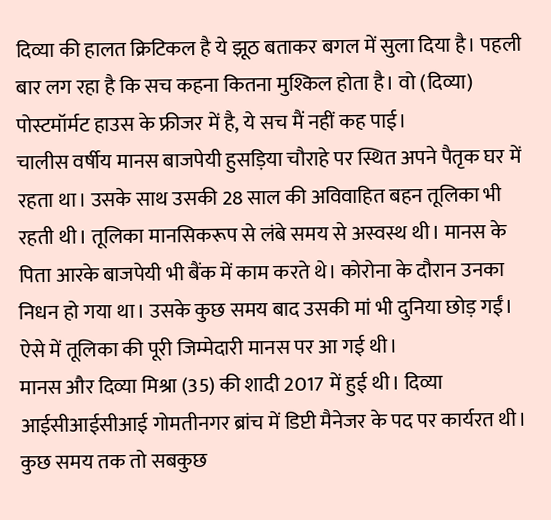दिव्या की हालत क्रिटिकल है ये झूठ बताकर बगल में सुला दिया है। पहली बार लग रहा है कि सच कहना कितना मुश्किल होता है। वो (दिव्या) पोस्टमॉर्मट हाउस के फ्रीजर में है, ये सच मैं नहीं कह पाई।
चालीस वर्षीय मानस बाजपेयी हुसड़िया चौराहे पर स्थित अपने पैतृक घर में रहता था। उसके साथ उसकी 28 साल की अविवाहित बहन तूलिका भी रहती थी। तूलिका मानसिकरूप से लंबे समय से अस्वस्थ थी। मानस के पिता आरके बाजपेयी भी बैंक में काम करते थे। कोरोना के दौरान उनका निधन हो गया था। उसके कुछ समय बाद उसकी मां भी दुनिया छोड़ गईं। ऐसे में तूलिका की पूरी जिम्मेदारी मानस पर आ गई थी।
मानस और दिव्या मिश्रा (35) की शादी 2017 में हुई थी। दिव्या आईसीआईसीआई गोमतीनगर ब्रांच में डिप्टी मैनेजर के पद पर कार्यरत थी। कुछ समय तक तो सबकुछ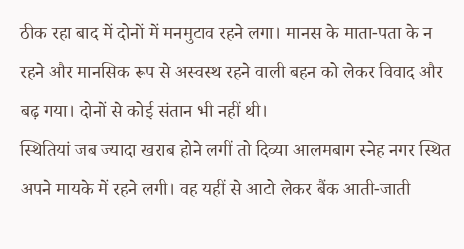ठीक रहा बाद में दोनों में मनमुटाव रहने लगा। मानस के माता-पता के न रहने और मानसिक रूप से अस्वस्थ रहने वाली बहन को लेकर विवाद और बढ़ गया। दोनों से कोई संतान भी नहीं थी।
स्थितियां जब ज्यादा खराब होने लगीं तो दिव्या आलमबाग स्नेह नगर स्थित अपने मायके में रहने लगी। वह यहीं से आटो लेकर बैंक आती-जाती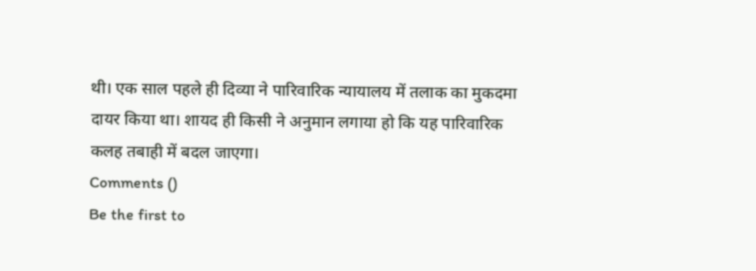थी। एक साल पहले ही दिव्या ने पारिवारिक न्यायालय में तलाक का मुकदमा दायर किया था। शायद ही किसी ने अनुमान लगाया हो कि यह पारिवारिक कलह तबाही में बदल जाएगा।
Comments ()
Be the first to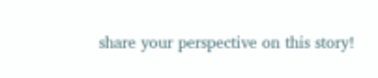share your perspective on this story!